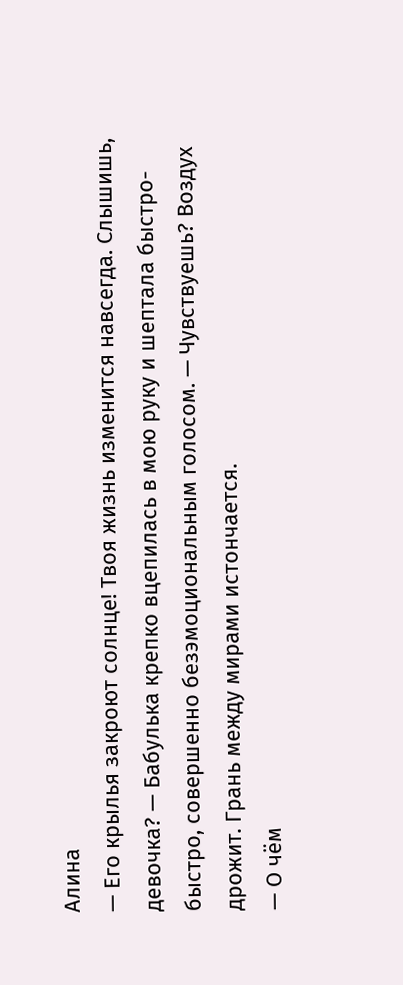Алина
— Его крылья закроют солнце! Твоя жизнь изменится навсегда. Слышишь, девочка? — Бабулька крепко вцепилась в мою руку и шептала быстро-быстро, совершенно безэмоциональным голосом. — Чувствуешь? Воздух дрожит. Грань между мирами истончается.
— О чём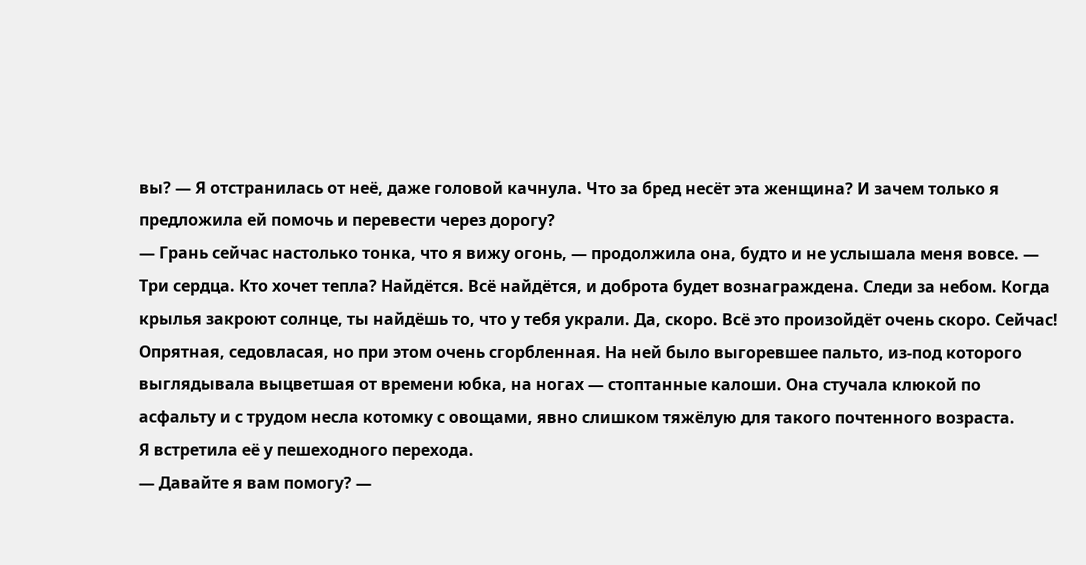вы? — Я отстранилась от неё, даже головой качнула. Что за бред несёт эта женщина? И зачем только я предложила ей помочь и перевести через дорогу?
— Грань сейчас настолько тонка, что я вижу огонь, — продолжила она, будто и не услышала меня вовсе. — Три сердца. Кто хочет тепла? Найдётся. Всё найдётся, и доброта будет вознаграждена. Следи за небом. Когда крылья закроют солнце, ты найдёшь то, что у тебя украли. Да, скоро. Всё это произойдёт очень скоро. Сейчас!
Опрятная, седовласая, но при этом очень сгорбленная. На ней было выгоревшее пальто, из-под которого выглядывала выцветшая от времени юбка, на ногах — стоптанные калоши. Она стучала клюкой по асфальту и с трудом несла котомку с овощами, явно слишком тяжёлую для такого почтенного возраста.
Я встретила её у пешеходного перехода.
— Давайте я вам помогу? —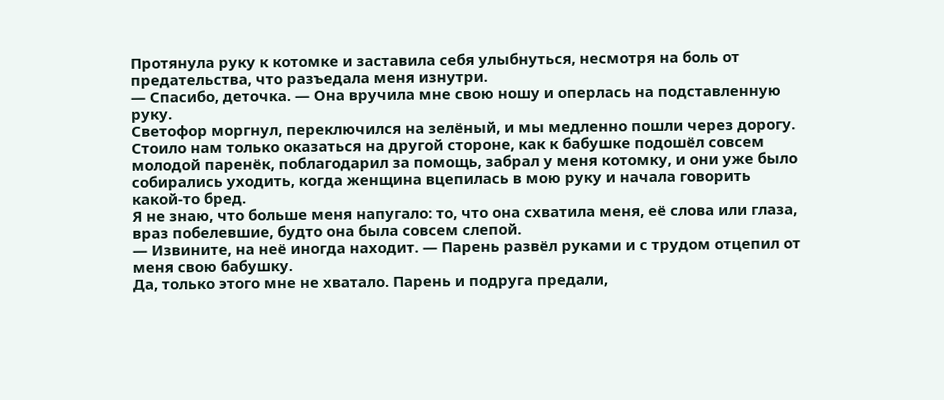Протянула руку к котомке и заставила себя улыбнуться, несмотря на боль от предательства, что разъедала меня изнутри.
— Спасибо, деточка. — Она вручила мне свою ношу и оперлась на подставленную руку.
Светофор моргнул, переключился на зелёный, и мы медленно пошли через дорогу.
Стоило нам только оказаться на другой стороне, как к бабушке подошёл совсем молодой паренёк, поблагодарил за помощь, забрал у меня котомку, и они уже было собирались уходить, когда женщина вцепилась в мою руку и начала говорить какой-то бред.
Я не знаю, что больше меня напугало: то, что она схватила меня, её слова или глаза, враз побелевшие, будто она была совсем слепой.
— Извините, на неё иногда находит. — Парень развёл руками и с трудом отцепил от меня свою бабушку.
Да, только этого мне не хватало. Парень и подруга предали,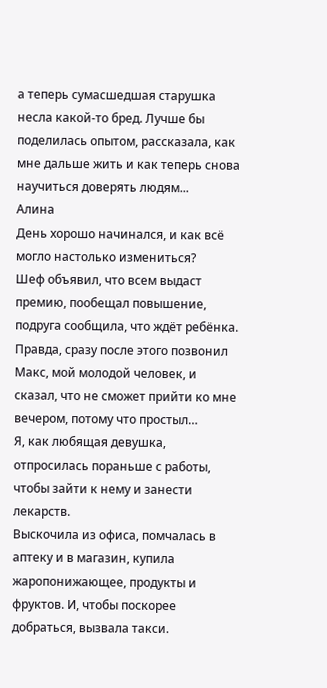а теперь сумасшедшая старушка несла какой-то бред. Лучше бы поделилась опытом, рассказала, как мне дальше жить и как теперь снова научиться доверять людям...
Алина
День хорошо начинался, и как всё могло настолько измениться?
Шеф объявил, что всем выдаст премию, пообещал повышение, подруга сообщила, что ждёт ребёнка.
Правда, сразу после этого позвонил Макс, мой молодой человек, и сказал, что не сможет прийти ко мне вечером, потому что простыл…
Я, как любящая девушка, отпросилась пораньше с работы, чтобы зайти к нему и занести лекарств.
Выскочила из офиса, помчалась в аптеку и в магазин, купила жаропонижающее, продукты и фруктов. И, чтобы поскорее добраться, вызвала такси.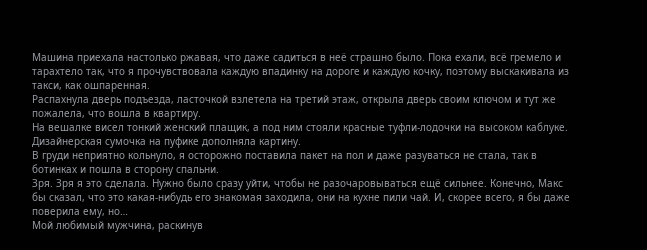Машина приехала настолько ржавая, что даже садиться в неё страшно было. Пока ехали, всё гремело и тарахтело так, что я прочувствовала каждую впадинку на дороге и каждую кочку, поэтому выскакивала из такси, как ошпаренная.
Распахнула дверь подъезда, ласточкой взлетела на третий этаж, открыла дверь своим ключом и тут же пожалела, что вошла в квартиру.
На вешалке висел тонкий женский плащик, а под ним стояли красные туфли-лодочки на высоком каблуке. Дизайнерская сумочка на пуфике дополняла картину.
В груди неприятно кольнуло, я осторожно поставила пакет на пол и даже разуваться не стала, так в ботинках и пошла в сторону спальни.
Зря. Зря я это сделала. Нужно было сразу уйти, чтобы не разочаровываться ещё сильнее. Конечно, Макс бы сказал, что это какая-нибудь его знакомая заходила, они на кухне пили чай. И, скорее всего, я бы даже поверила ему, но…
Мой любимый мужчина, раскинув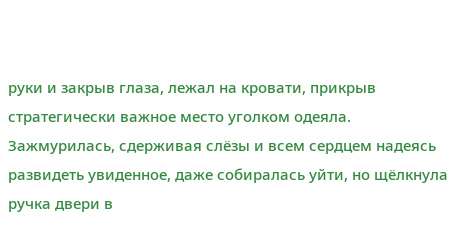руки и закрыв глаза, лежал на кровати, прикрыв стратегически важное место уголком одеяла.
Зажмурилась, сдерживая слёзы и всем сердцем надеясь развидеть увиденное, даже собиралась уйти, но щёлкнула ручка двери в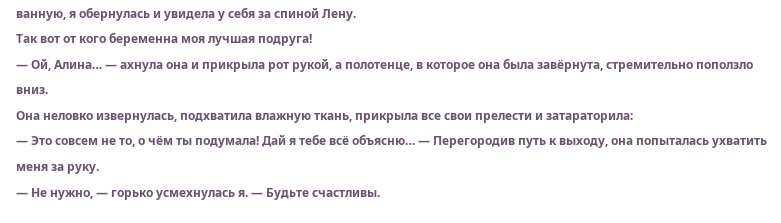ванную, я обернулась и увидела у себя за спиной Лену.
Так вот от кого беременна моя лучшая подруга!
— Ой, Алина… — ахнула она и прикрыла рот рукой, а полотенце, в которое она была завёрнута, стремительно поползло вниз.
Она неловко извернулась, подхватила влажную ткань, прикрыла все свои прелести и затараторила:
— Это совсем не то, о чём ты подумала! Дай я тебе всё объясню… — Перегородив путь к выходу, она попыталась ухватить меня за руку.
— Не нужно, — горько усмехнулась я. — Будьте счастливы.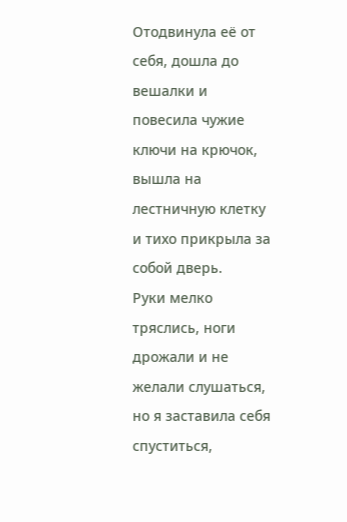Отодвинула её от себя, дошла до вешалки и повесила чужие ключи на крючок, вышла на лестничную клетку и тихо прикрыла за собой дверь.
Руки мелко тряслись, ноги дрожали и не желали слушаться, но я заставила себя спуститься,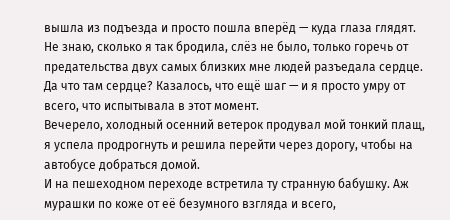вышла из подъезда и просто пошла вперёд — куда глаза глядят.
Не знаю, сколько я так бродила, слёз не было, только горечь от предательства двух самых близких мне людей разъедала сердце. Да что там сердце? Казалось, что ещё шаг — и я просто умру от всего, что испытывала в этот момент.
Вечерело, холодный осенний ветерок продувал мой тонкий плащ, я успела продрогнуть и решила перейти через дорогу, чтобы на автобусе добраться домой.
И на пешеходном переходе встретила ту странную бабушку. Аж мурашки по коже от её безумного взгляда и всего,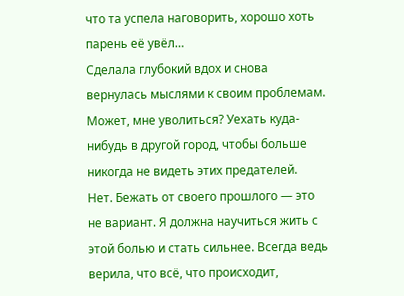что та успела наговорить, хорошо хоть парень её увёл…
Сделала глубокий вдох и снова вернулась мыслями к своим проблемам.
Может, мне уволиться? Уехать куда-нибудь в другой город, чтобы больше никогда не видеть этих предателей.
Нет. Бежать от своего прошлого — это не вариант. Я должна научиться жить с этой болью и стать сильнее. Всегда ведь верила, что всё, что происходит,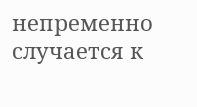непременно случается к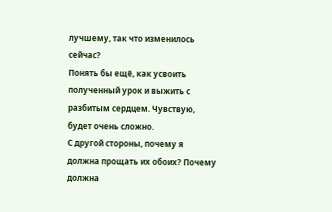лучшему, так что изменилось сейчас?
Понять бы ещё, как усвоить полученный урок и выжить с разбитым сердцем. Чувствую, будет очень сложно.
С другой стороны, почему я должна прощать их обоих? Почему должна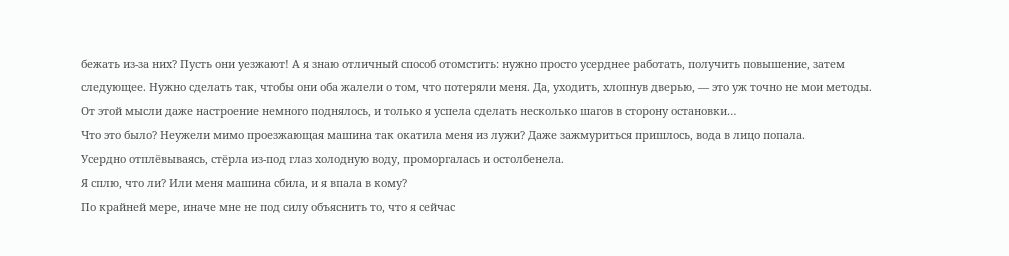бежать из-за них? Пусть они уезжают! А я знаю отличный способ отомстить: нужно просто усерднее работать, получить повышение, затем следующее. Нужно сделать так, чтобы они оба жалели о том, что потеряли меня. Да, уходить, хлопнув дверью, — это уж точно не мои методы.
От этой мысли даже настроение немного поднялось, и только я успела сделать несколько шагов в сторону остановки…
Что это было? Неужели мимо проезжающая машина так окатила меня из лужи? Даже зажмуриться пришлось, вода в лицо попала.
Усердно отплёвываясь, стёрла из-под глаз холодную воду, проморгалась и остолбенела.
Я сплю, что ли? Или меня машина сбила, и я впала в кому?
По крайней мере, иначе мне не под силу объяснить то, что я сейчас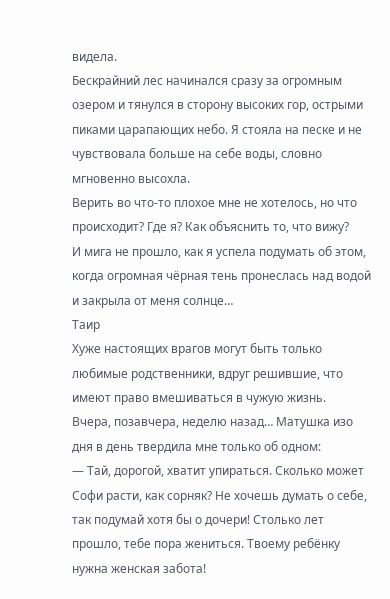видела.
Бескрайний лес начинался сразу за огромным озером и тянулся в сторону высоких гор, острыми пиками царапающих небо. Я стояла на песке и не чувствовала больше на себе воды, словно мгновенно высохла.
Верить во что-то плохое мне не хотелось, но что происходит? Где я? Как объяснить то, что вижу?
И мига не прошло, как я успела подумать об этом, когда огромная чёрная тень пронеслась над водой и закрыла от меня солнце…
Таир
Хуже настоящих врагов могут быть только любимые родственники, вдруг решившие, что имеют право вмешиваться в чужую жизнь.
Вчера, позавчера, неделю назад… Матушка изо дня в день твердила мне только об одном:
— Тай, дорогой, хватит упираться. Сколько может Софи расти, как сорняк? Не хочешь думать о себе, так подумай хотя бы о дочери! Столько лет прошло, тебе пора жениться. Твоему ребёнку нужна женская забота!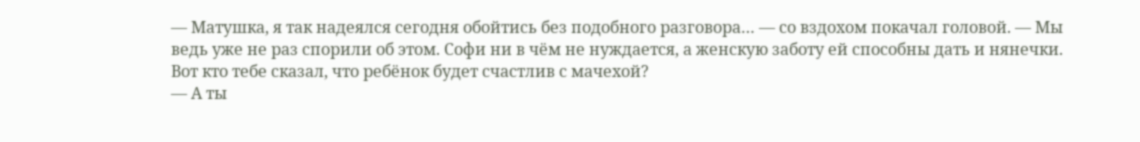— Матушка, я так надеялся сегодня обойтись без подобного разговора… — со вздохом покачал головой. — Мы ведь уже не раз спорили об этом. Софи ни в чём не нуждается, а женскую заботу ей способны дать и нянечки. Вот кто тебе сказал, что ребёнок будет счастлив с мачехой?
— А ты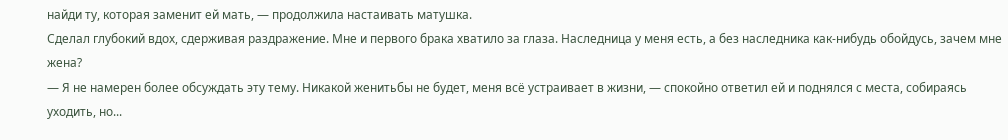найди ту, которая заменит ей мать, — продолжила настаивать матушка.
Сделал глубокий вдох, сдерживая раздражение. Мне и первого брака хватило за глаза. Наследница у меня есть, а без наследника как-нибудь обойдусь, зачем мне жена?
— Я не намерен более обсуждать эту тему. Никакой женитьбы не будет, меня всё устраивает в жизни, — спокойно ответил ей и поднялся с места, собираясь уходить, но...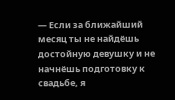— Если за ближайший месяц ты не найдёшь достойную девушку и не начнёшь подготовку к свадьбе, я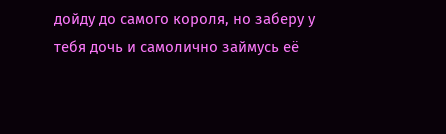дойду до самого короля, но заберу у тебя дочь и самолично займусь её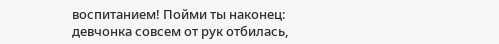воспитанием! Пойми ты наконец: девчонка совсем от рук отбилась,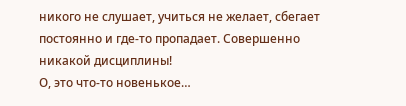никого не слушает, учиться не желает, сбегает постоянно и где-то пропадает. Совершенно никакой дисциплины!
О, это что-то новенькое…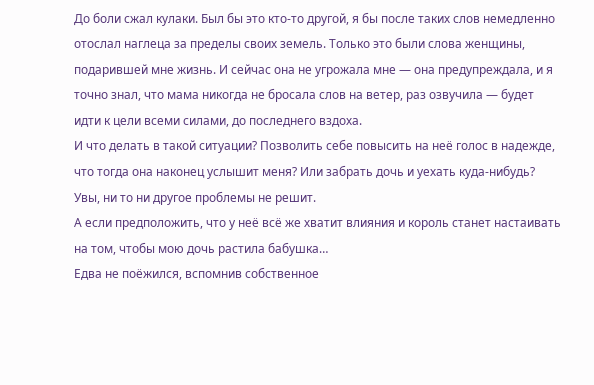До боли сжал кулаки. Был бы это кто-то другой, я бы после таких слов немедленно отослал наглеца за пределы своих земель. Только это были слова женщины, подарившей мне жизнь. И сейчас она не угрожала мне — она предупреждала, и я точно знал, что мама никогда не бросала слов на ветер, раз озвучила — будет идти к цели всеми силами, до последнего вздоха.
И что делать в такой ситуации? Позволить себе повысить на неё голос в надежде, что тогда она наконец услышит меня? Или забрать дочь и уехать куда-нибудь? Увы, ни то ни другое проблемы не решит.
А если предположить, что у неё всё же хватит влияния и король станет настаивать на том, чтобы мою дочь растила бабушка…
Едва не поёжился, вспомнив собственное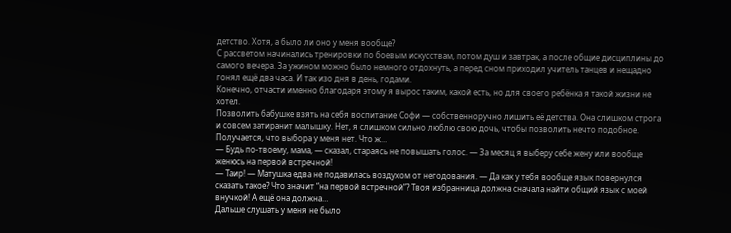детство. Хотя, а было ли оно у меня вообще?
С рассветом начинались тренировки по боевым искусствам, потом душ и завтрак, а после общие дисциплины до самого вечера. За ужином можно было немного отдохнуть, а перед сном приходил учитель танцев и нещадно гонял ещё два часа. И так изо дня в день, годами.
Конечно, отчасти именно благодаря этому я вырос таким, какой есть, но для своего ребёнка я такой жизни не хотел.
Позволить бабушке взять на себя воспитание Софи — собственноручно лишить её детства. Она слишком строга и совсем затиранит малышку. Нет, я слишком сильно люблю свою дочь, чтобы позволить нечто подобное.
Получается, что выбора у меня нет. Что ж…
— Будь по-твоему, мама, — сказал, стараясь не повышать голос. — За месяц я выберу себе жену или вообще женюсь на первой встречной!
— Таир! — Матушка едва не подавилась воздухом от негодования. — Да как у тебя вообще язык повернулся сказать такое? Что значит “на первой встречной”? Твоя избранница должна сначала найти общий язык с моей внучкой! А ещё она должна…
Дальше слушать у меня не было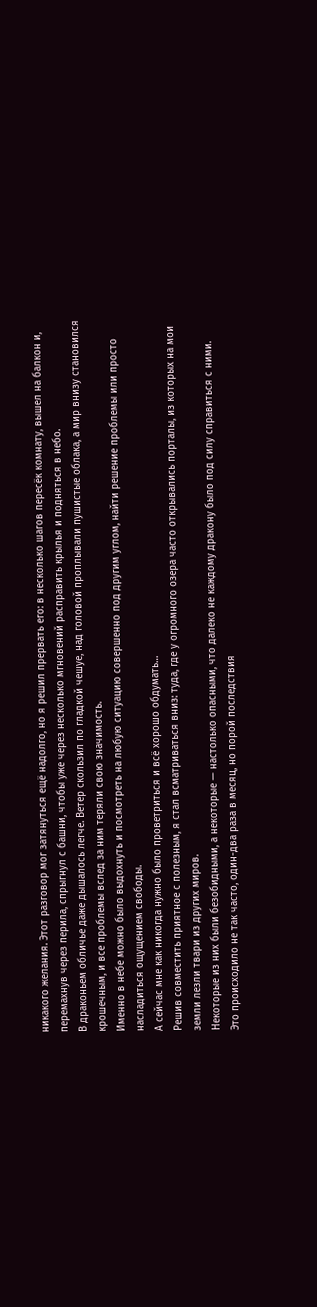никакого желания. Этот разговор мог затянуться ещё надолго, но я решил прервать его: в несколько шагов пересёк комнату, вышел на балкон и, перемахнув через перила, спрыгнул с башни, чтобы уже через несколько мгновений расправить крылья и подняться в небо.
В драконьем обличье даже дышалось легче. Ветер скользил по гладкой чешуе, над головой проплывали пушистые облака, а мир внизу становился крошечным, и все проблемы вслед за ним теряли свою значимость.
Именно в небе можно было выдохнуть и посмотреть на любую ситуацию совершенно под другим углом, найти решение проблемы или просто насладиться ощущением свободы.
А сейчас мне как никогда нужно было проветриться и всё хорошо обдумать…
Решив совместить приятное с полезным, я стал всматриваться вниз: туда, где у огромного озера часто открывались порталы, из которых на мои земли лезли твари из других миров.
Некоторые из них были безобидными, а некоторые — настолько опасными, что далеко не каждому дракону было под силу справиться с ними.
Это происходило не так часто, один-два раза в месяц, но порой последствия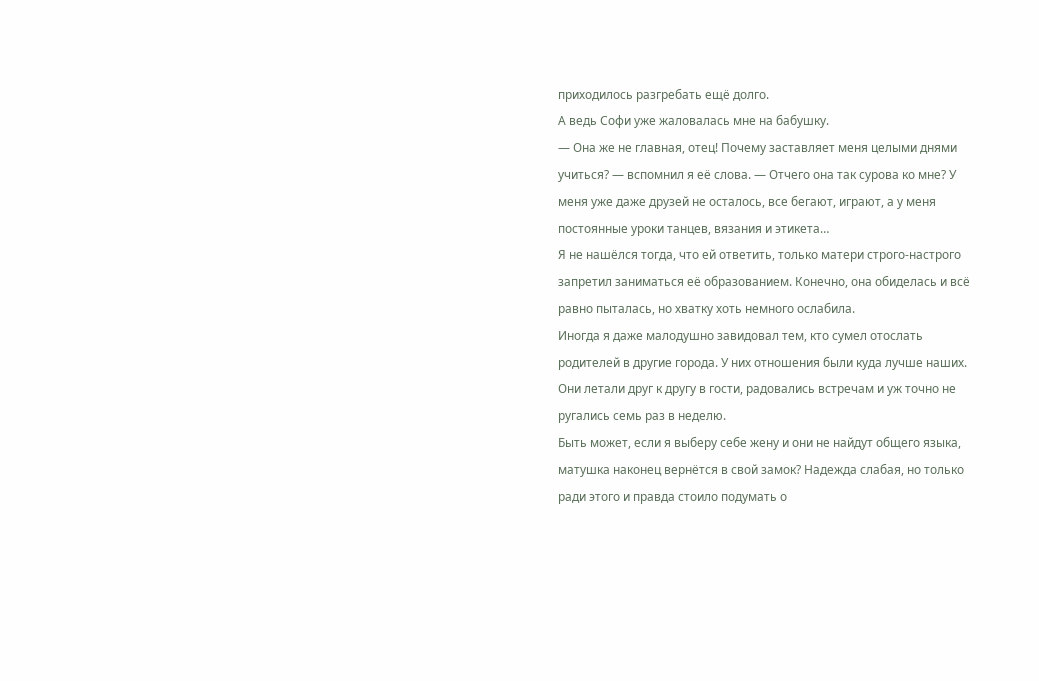приходилось разгребать ещё долго.
А ведь Софи уже жаловалась мне на бабушку.
— Она же не главная, отец! Почему заставляет меня целыми днями учиться? — вспомнил я её слова. — Отчего она так сурова ко мне? У меня уже даже друзей не осталось, все бегают, играют, а у меня постоянные уроки танцев, вязания и этикета…
Я не нашёлся тогда, что ей ответить, только матери строго-настрого запретил заниматься её образованием. Конечно, она обиделась и всё равно пыталась, но хватку хоть немного ослабила.
Иногда я даже малодушно завидовал тем, кто сумел отослать родителей в другие города. У них отношения были куда лучше наших. Они летали друг к другу в гости, радовались встречам и уж точно не ругались семь раз в неделю.
Быть может, если я выберу себе жену и они не найдут общего языка, матушка наконец вернётся в свой замок? Надежда слабая, но только ради этого и правда стоило подумать о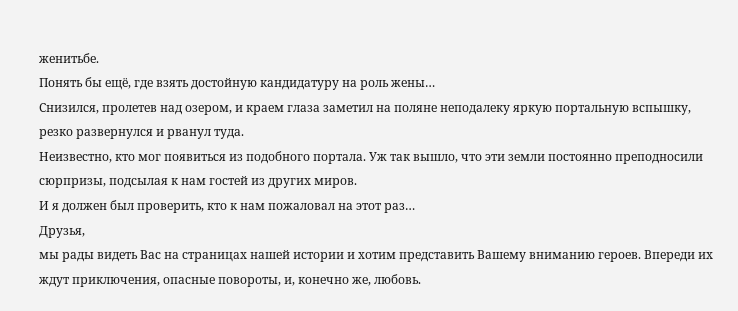женитьбе.
Понять бы ещё, где взять достойную кандидатуру на роль жены…
Снизился, пролетев над озером, и краем глаза заметил на поляне неподалеку яркую портальную вспышку, резко развернулся и рванул туда.
Неизвестно, кто мог появиться из подобного портала. Уж так вышло, что эти земли постоянно преподносили сюрпризы, подсылая к нам гостей из других миров.
И я должен был проверить, кто к нам пожаловал на этот раз…
Друзья,
мы рады видеть Вас на страницах нашей истории и хотим представить Вашему вниманию героев. Впереди их ждут приключения, опасные повороты, и, конечно же, любовь.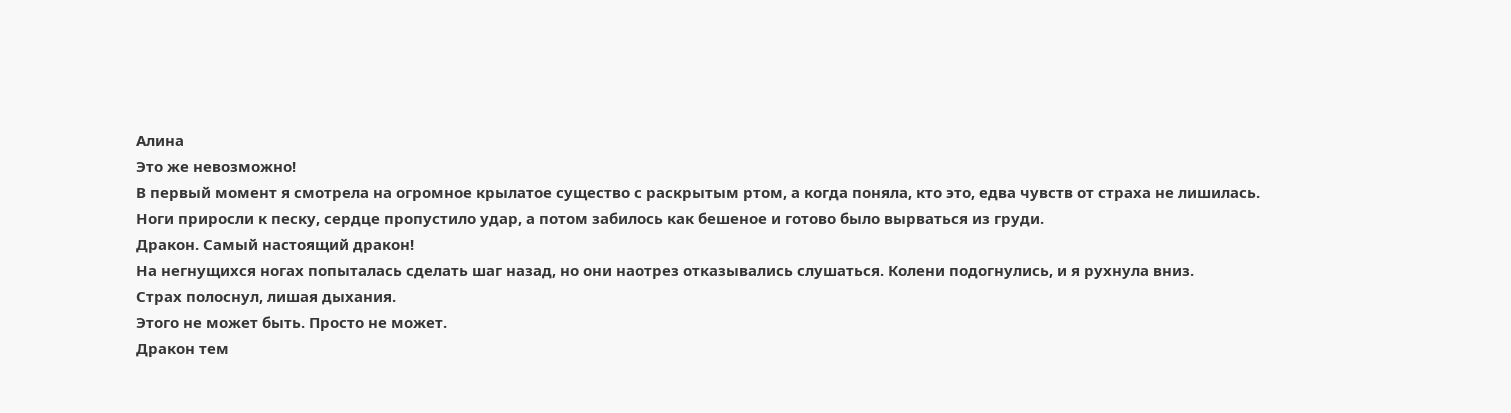Алина
Это же невозможно!
В первый момент я смотрела на огромное крылатое существо с раскрытым ртом, а когда поняла, кто это, едва чувств от страха не лишилась.
Ноги приросли к песку, сердце пропустило удар, а потом забилось как бешеное и готово было вырваться из груди.
Дракон. Самый настоящий дракон!
На негнущихся ногах попыталась сделать шаг назад, но они наотрез отказывались слушаться. Колени подогнулись, и я рухнула вниз.
Страх полоснул, лишая дыхания.
Этого не может быть. Просто не может.
Дракон тем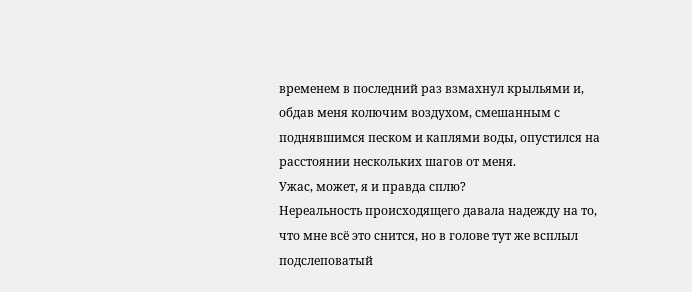временем в последний раз взмахнул крыльями и, обдав меня колючим воздухом, смешанным с поднявшимся песком и каплями воды, опустился на расстоянии нескольких шагов от меня.
Ужас, может, я и правда сплю?
Нереальность происходящего давала надежду на то, что мне всё это снится, но в голове тут же всплыл подслеповатый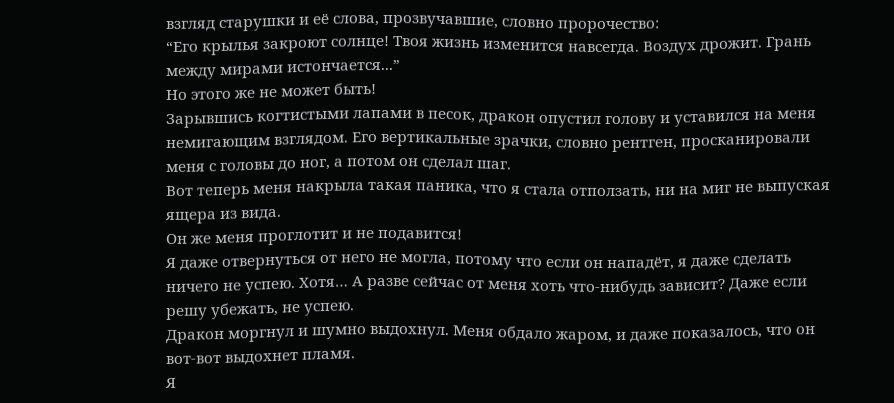взгляд старушки и её слова, прозвучавшие, словно пророчество:
“Его крылья закроют солнце! Твоя жизнь изменится навсегда. Воздух дрожит. Грань между мирами истончается...”
Но этого же не может быть!
Зарывшись когтистыми лапами в песок, дракон опустил голову и уставился на меня немигающим взглядом. Его вертикальные зрачки, словно рентген, просканировали меня с головы до ног, а потом он сделал шаг.
Вот теперь меня накрыла такая паника, что я стала отползать, ни на миг не выпуская ящера из вида.
Он же меня проглотит и не подавится!
Я даже отвернуться от него не могла, потому что если он нападёт, я даже сделать ничего не успею. Хотя… А разве сейчас от меня хоть что-нибудь зависит? Даже если решу убежать, не успею.
Дракон моргнул и шумно выдохнул. Меня обдало жаром, и даже показалось, что он вот-вот выдохнет пламя.
Я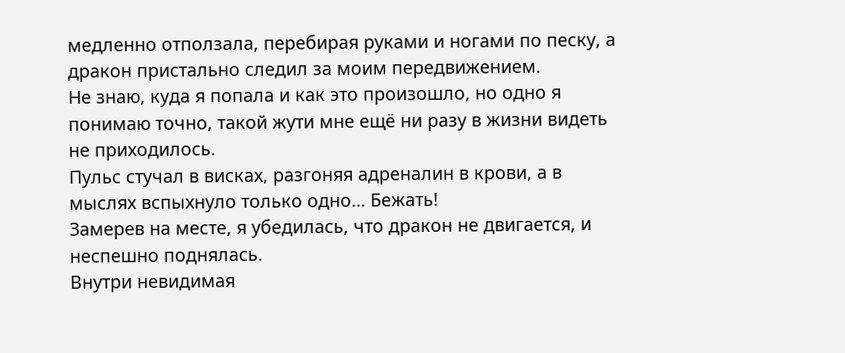медленно отползала, перебирая руками и ногами по песку, а дракон пристально следил за моим передвижением.
Не знаю, куда я попала и как это произошло, но одно я понимаю точно, такой жути мне ещё ни разу в жизни видеть не приходилось.
Пульс стучал в висках, разгоняя адреналин в крови, а в мыслях вспыхнуло только одно… Бежать!
Замерев на месте, я убедилась, что дракон не двигается, и неспешно поднялась.
Внутри невидимая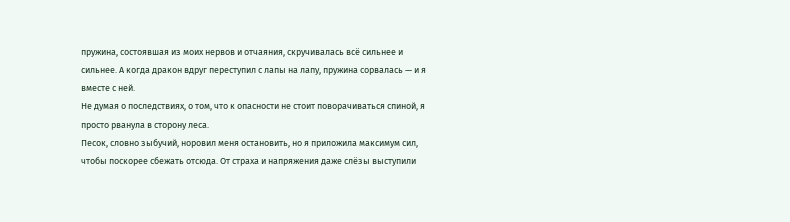пружина, состоявшая из моих нервов и отчаяния, скручивалась всё сильнее и сильнее. А когда дракон вдруг переступил с лапы на лапу, пружина сорвалась — и я вместе с ней.
Не думая о последствиях, о том, что к опасности не стоит поворачиваться спиной, я просто рванула в сторону леса.
Песок, словно зыбучий, норовил меня остановить, но я приложила максимум сил, чтобы поскорее сбежать отсюда. От страха и напряжения даже слёзы выступили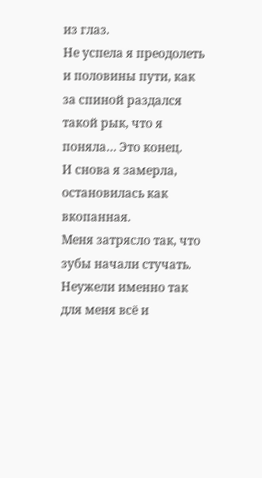из глаз.
Не успела я преодолеть и половины пути, как за спиной раздался такой рык, что я поняла… Это конец.
И снова я замерла, остановилась как вкопанная.
Меня затрясло так, что зубы начали стучать.
Неужели именно так для меня всё и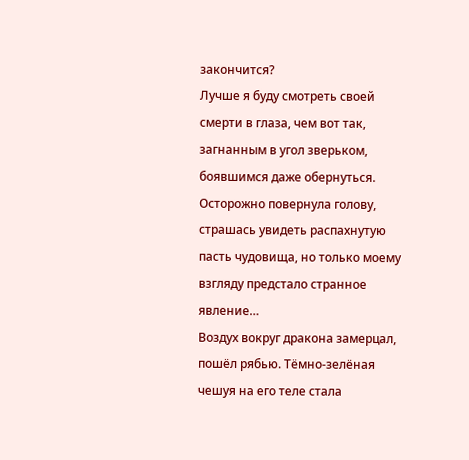закончится?
Лучше я буду смотреть своей смерти в глаза, чем вот так, загнанным в угол зверьком, боявшимся даже обернуться.
Осторожно повернула голову, страшась увидеть распахнутую пасть чудовища, но только моему взгляду предстало странное явление…
Воздух вокруг дракона замерцал, пошёл рябью. Тёмно-зелёная чешуя на его теле стала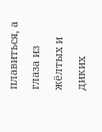плавиться, а глаза из жёлтых и диких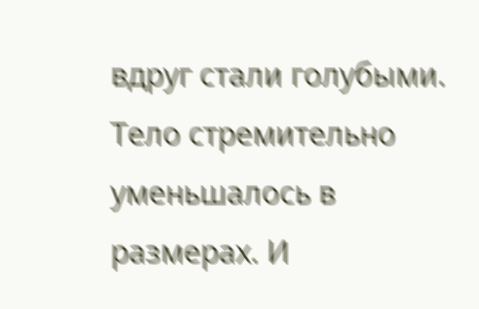вдруг стали голубыми. Тело стремительно уменьшалось в размерах. И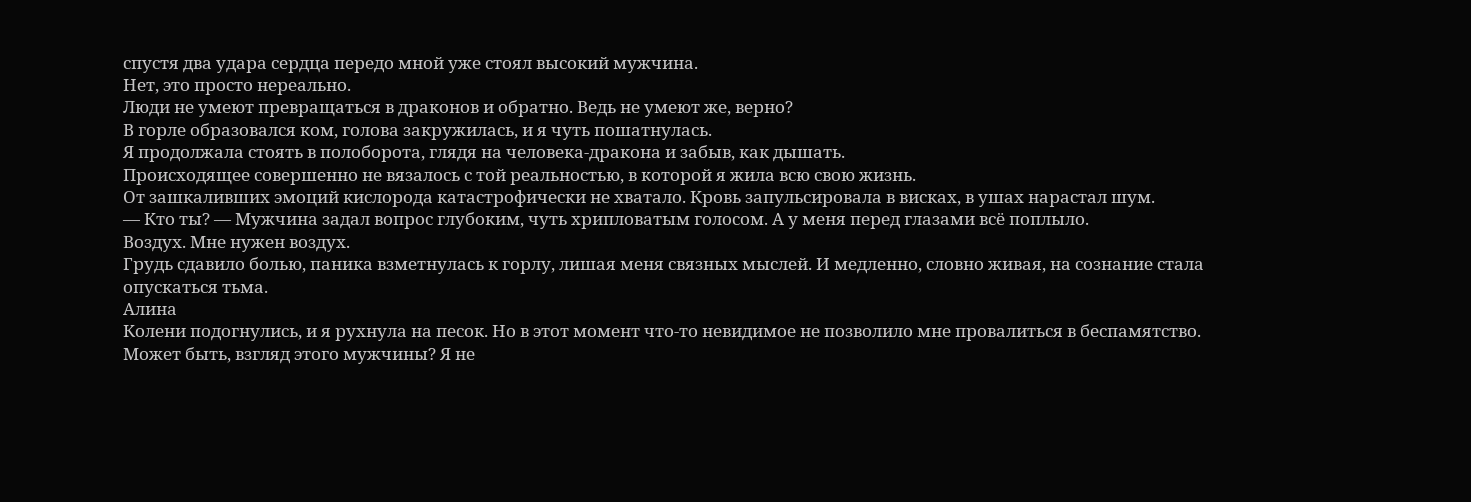спустя два удара сердца передо мной уже стоял высокий мужчина.
Нет, это просто нереально.
Люди не умеют превращаться в драконов и обратно. Ведь не умеют же, верно?
В горле образовался ком, голова закружилась, и я чуть пошатнулась.
Я продолжала стоять в полоборота, глядя на человека-дракона и забыв, как дышать.
Происходящее совершенно не вязалось с той реальностью, в которой я жила всю свою жизнь.
От зашкаливших эмоций кислорода катастрофически не хватало. Кровь запульсировала в висках, в ушах нарастал шум.
— Кто ты? — Мужчина задал вопрос глубоким, чуть хрипловатым голосом. А у меня перед глазами всё поплыло.
Воздух. Мне нужен воздух.
Грудь сдавило болью, паника взметнулась к горлу, лишая меня связных мыслей. И медленно, словно живая, на сознание стала опускаться тьма.
Алина
Колени подогнулись, и я рухнула на песок. Но в этот момент что-то невидимое не позволило мне провалиться в беспамятство. Может быть, взгляд этого мужчины? Я не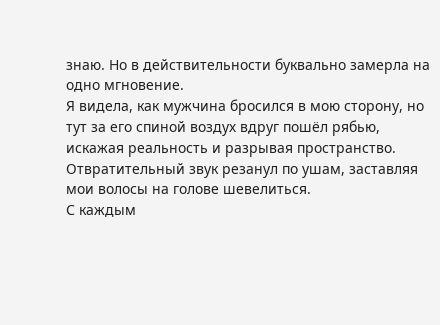знаю. Но в действительности буквально замерла на одно мгновение.
Я видела, как мужчина бросился в мою сторону, но тут за его спиной воздух вдруг пошёл рябью, искажая реальность и разрывая пространство.
Отвратительный звук резанул по ушам, заставляя мои волосы на голове шевелиться.
С каждым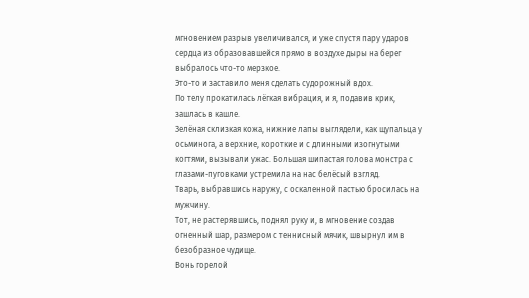мгновением разрыв увеличивался, и уже спустя пару ударов сердца из образовавшейся прямо в воздухе дыры на берег выбралось что-то мерзкое.
Это-то и заставило меня сделать судорожный вдох.
По телу прокатилась лёгкая вибрация, и я, подавив крик, зашлась в кашле.
Зелёная склизкая кожа, нижние лапы выглядели, как щупальца у осьминога, а верхние, короткие и с длинными изогнутыми когтями, вызывали ужас. Большая шипастая голова монстра с глазами-пуговками устремила на нас белёсый взгляд.
Тварь, выбравшись наружу, с оскаленной пастью бросилась на мужчину.
Тот, не растерявшись, поднял руку и, в мгновение создав огненный шар, размером с теннисный мячик, швырнул им в безобразное чудище.
Вонь горелой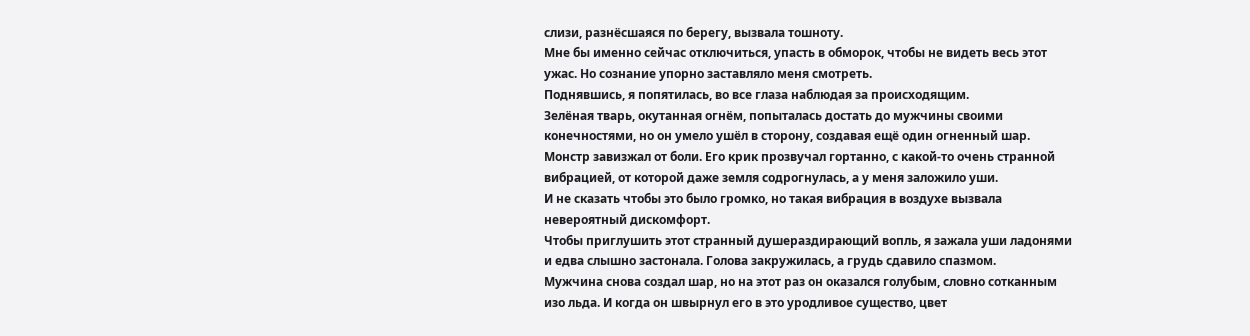слизи, разнёсшаяся по берегу, вызвала тошноту.
Мне бы именно сейчас отключиться, упасть в обморок, чтобы не видеть весь этот ужас. Но сознание упорно заставляло меня смотреть.
Поднявшись, я попятилась, во все глаза наблюдая за происходящим.
Зелёная тварь, окутанная огнём, попыталась достать до мужчины своими конечностями, но он умело ушёл в сторону, создавая ещё один огненный шар.
Монстр завизжал от боли. Его крик прозвучал гортанно, с какой-то очень странной вибрацией, от которой даже земля содрогнулась, а у меня заложило уши.
И не сказать чтобы это было громко, но такая вибрация в воздухе вызвала невероятный дискомфорт.
Чтобы приглушить этот странный душераздирающий вопль, я зажала уши ладонями и едва слышно застонала. Голова закружилась, а грудь сдавило спазмом.
Мужчина снова создал шар, но на этот раз он оказался голубым, словно сотканным изо льда. И когда он швырнул его в это уродливое существо, цвет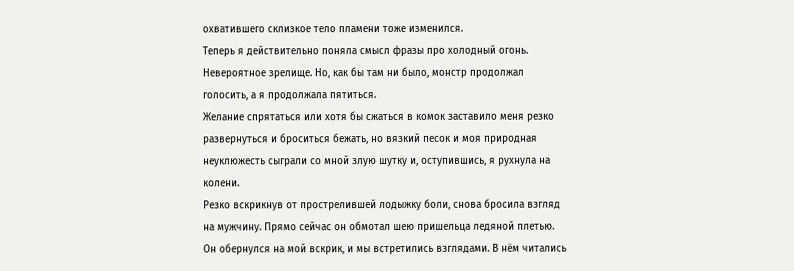охватившего склизкое тело пламени тоже изменился.
Теперь я действительно поняла смысл фразы про холодный огонь. Невероятное зрелище. Но, как бы там ни было, монстр продолжал голосить, а я продолжала пятиться.
Желание спрятаться или хотя бы сжаться в комок заставило меня резко развернуться и броситься бежать, но вязкий песок и моя природная неуклюжесть сыграли со мной злую шутку и, оступившись, я рухнула на колени.
Резко вскрикнув от прострелившей лодыжку боли, снова бросила взгляд на мужчину. Прямо сейчас он обмотал шею пришельца ледяной плетью.
Он обернулся на мой вскрик, и мы встретились взглядами. В нём читались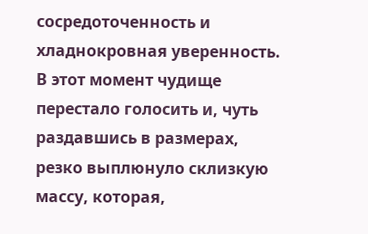сосредоточенность и хладнокровная уверенность.
В этот момент чудище перестало голосить и, чуть раздавшись в размерах, резко выплюнуло склизкую массу, которая,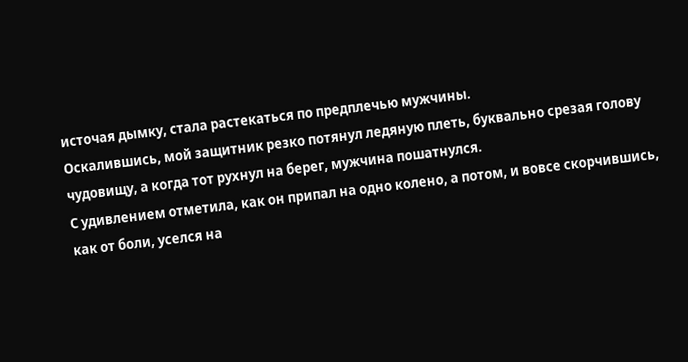источая дымку, стала растекаться по предплечью мужчины.
Оскалившись, мой защитник резко потянул ледяную плеть, буквально срезая голову чудовищу, а когда тот рухнул на берег, мужчина пошатнулся.
С удивлением отметила, как он припал на одно колено, а потом, и вовсе скорчившись, как от боли, уселся на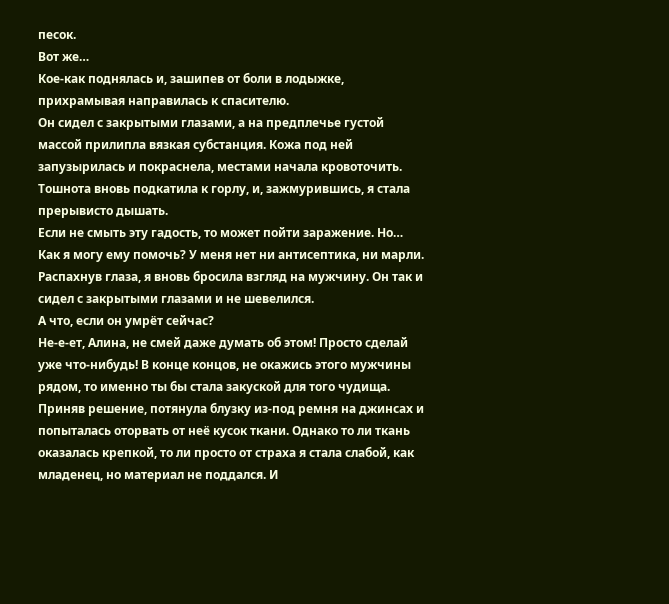песок.
Вот же…
Кое-как поднялась и, зашипев от боли в лодыжке, прихрамывая направилась к спасителю.
Он сидел с закрытыми глазами, а на предплечье густой массой прилипла вязкая субстанция. Кожа под ней запузырилась и покраснела, местами начала кровоточить.
Тошнота вновь подкатила к горлу, и, зажмурившись, я стала прерывисто дышать.
Если не смыть эту гадость, то может пойти заражение. Но… Как я могу ему помочь? У меня нет ни антисептика, ни марли.
Распахнув глаза, я вновь бросила взгляд на мужчину. Он так и сидел с закрытыми глазами и не шевелился.
А что, если он умрёт сейчас?
Не-е-ет, Алина, не смей даже думать об этом! Просто сделай уже что-нибудь! В конце концов, не окажись этого мужчины рядом, то именно ты бы стала закуской для того чудища.
Приняв решение, потянула блузку из-под ремня на джинсах и попыталась оторвать от неё кусок ткани. Однако то ли ткань оказалась крепкой, то ли просто от страха я стала слабой, как младенец, но материал не поддался. И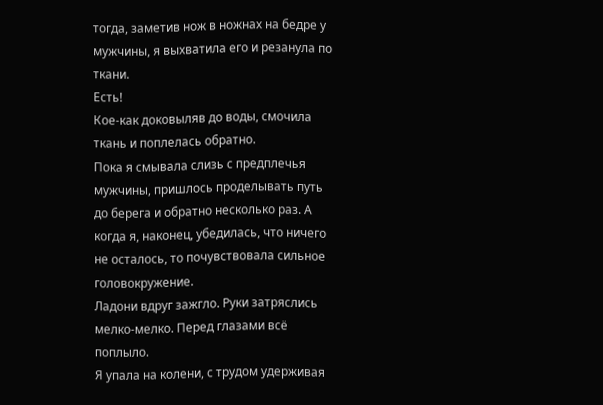тогда, заметив нож в ножнах на бедре у мужчины, я выхватила его и резанула по ткани.
Есть!
Кое-как доковыляв до воды, смочила ткань и поплелась обратно.
Пока я смывала слизь с предплечья мужчины, пришлось проделывать путь до берега и обратно несколько раз. А когда я, наконец, убедилась, что ничего не осталось, то почувствовала сильное головокружение.
Ладони вдруг зажгло. Руки затряслись мелко-мелко. Перед глазами всё поплыло.
Я упала на колени, с трудом удерживая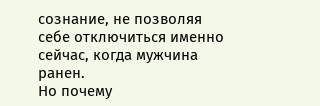сознание, не позволяя себе отключиться именно сейчас, когда мужчина ранен.
Но почему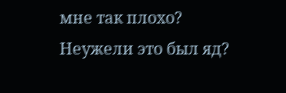мне так плохо? Неужели это был яд?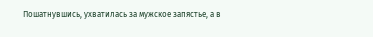Пошатнувшись, ухватилась за мужское запястье, а в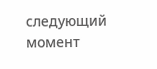следующий момент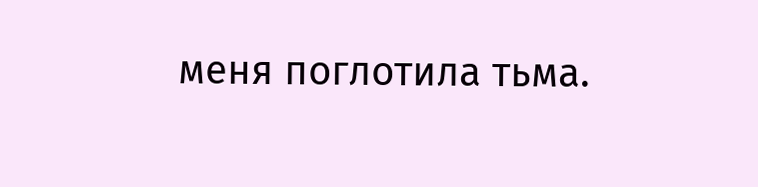меня поглотила тьма.